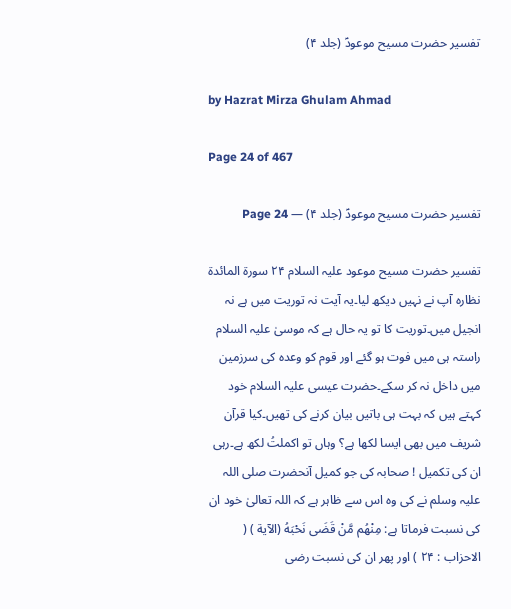تفسیر حضرت مسیح موعودؑ (جلد ۴)

by Hazrat Mirza Ghulam Ahmad

Page 24 of 467

تفسیر حضرت مسیح موعودؑ (جلد ۴) — Page 24

تفسیر حضرت مسیح موعود علیہ السلام ۲۴ سورة المائدة نظارہ آپ نے نہیں دیکھ لیا۔یہ آیت نہ توریت میں ہے نہ انجیل میں۔توریت کا تو یہ حال ہے کہ موسیٰ علیہ السلام راستہ ہی میں فوت ہو گئے اور قوم کو وعدہ کی سرزمین میں داخل نہ کر سکے۔حضرت عیسی علیہ السلام خود کہتے ہیں کہ بہت ہی باتیں بیان کرنے کی تھیں۔کیا قرآن شریف میں بھی ایسا لکھا ہے؟ وہاں تو اکملتُ لکھ ہے۔رہی ان کی تکمیل ! صحابہ کی جو کمیل آنحضرت صلی اللہ علیہ وسلم نے کی وہ اس سے ظاہر ہے کہ اللہ تعالیٰ خود ان کی نسبت فرماتا ہے: مِنْهُم مَّنْ قَضَى نَحْبَهُ (الآية ) ( الاحزاب : ۲۴ ) اور پھر ان کی نسبت رضی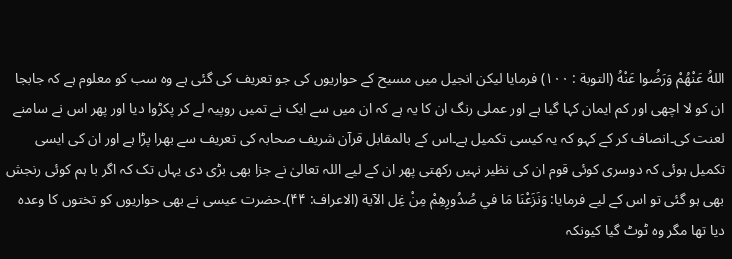اللهُ عَنْهُمْ وَرَضُوا عَنْهُ (التوبة : ١٠٠) فرمایا لیکن انجیل میں مسیح کے حواریوں کی جو تعریف کی گئی ہے وہ سب کو معلوم ہے کہ جابجا ان کو لا اچھی اور کم ایمان کہا گیا ہے اور عملی رنگ ان کا یہ ہے کہ ان میں سے ایک نے تمیں روپیہ لے کر پکڑوا دیا اور پھر اس نے سامنے لعنت کی۔انصاف کر کے کہو کہ یہ کیسی تکمیل ہے۔اس کے بالمقابل قرآن شریف صحابہ کی تعریف سے بھرا پڑا ہے اور ان کی ایسی تکمیل ہوئی کہ دوسری کوئی قوم ان کی نظیر نہیں رکھتی پھر ان کے لیے اللہ تعالیٰ نے جزا بھی بڑی دی یہاں تک کہ اگر با ہم کوئی رنجش بھی ہو گئی تو اس کے لیے فرمایا: وَنَزَعْنَا مَا في صُدُورِهِمْ مِنْ غِل الآية (الاعراف: ۴۴)۔حضرت عیسی نے بھی حواریوں کو تختوں کا وعدہ دیا تھا مگر وہ ٹوٹ گیا کیونکہ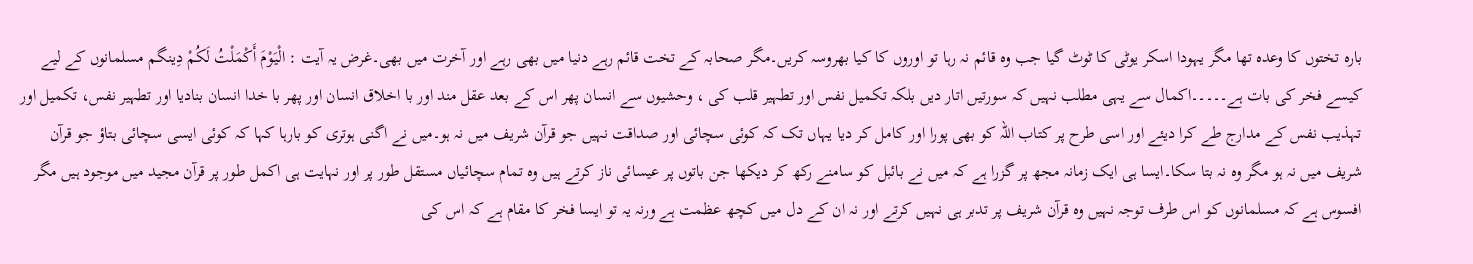بارہ تختوں کا وعدہ تھا مگر یہودا اسکر یوٹی کا ٹوٹ گیا جب وہ قائم نہ رہا تو اوروں کا کیا بھروسہ کریں۔مگر صحابہ کے تخت قائم رہے دنیا میں بھی رہے اور آخرت میں بھی۔غرض یہ آیت : الْيَوْمَ أَكْمَلْتُ لَكُمْ دِینگم مسلمانوں کے لیے کیسے فخر کی بات ہے۔۔۔۔۔اکمال سے یہی مطلب نہیں کہ سورتیں اتار دیں بلکہ تکمیل نفس اور تطہیر قلب کی ، وحشیوں سے انسان پھر اس کے بعد عقل مند اور با اخلاق انسان اور پھر با خدا انسان بنادیا اور تطہیر نفس، تکمیل اور تہذیب نفس کے مدارج طے کرا دیئے اور اسی طرح پر کتاب اللہ کو بھی پورا اور کامل کر دیا یہاں تک کہ کوئی سچائی اور صداقت نہیں جو قرآن شریف میں نہ ہو۔میں نے اگنی ہوتری کو بارہا کہا کہ کوئی ایسی سچائی بتاؤ جو قرآن شریف میں نہ ہو مگر وہ نہ بتا سکا۔ایسا ہی ایک زمانہ مجھ پر گزرا ہے کہ میں نے بائبل کو سامنے رکھ کر دیکھا جن باتوں پر عیسائی ناز کرتے ہیں وہ تمام سچائیاں مستقل طور پر اور نہایت ہی اکمل طور پر قرآن مجید میں موجود ہیں مگر افسوس ہے کہ مسلمانوں کو اس طرف توجہ نہیں وہ قرآن شریف پر تدبر ہی نہیں کرتے اور نہ ان کے دل میں کچھ عظمت ہے ورنہ یہ تو ایسا فخر کا مقام ہے کہ اس کی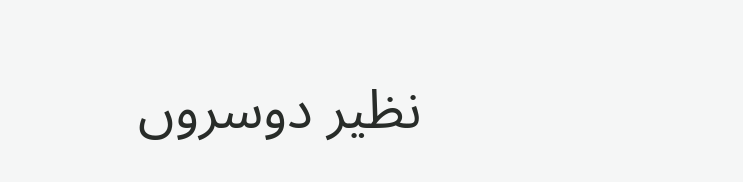نظیر دوسروں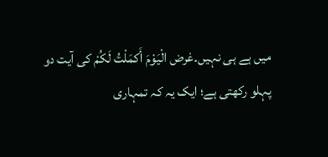میں ہے ہی نہیں۔غرض الْيَوْمَ أَكمَلْتُ لَكُمْ کی آیت دو پہلو رکھتی ہے؛ ایک یہ کہ تمہاری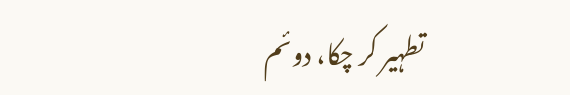تطہیر کر چکا، دوئم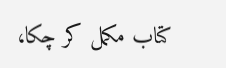کتاب مکمل کر چکا،